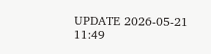UPDATE 2026-05-21 11:49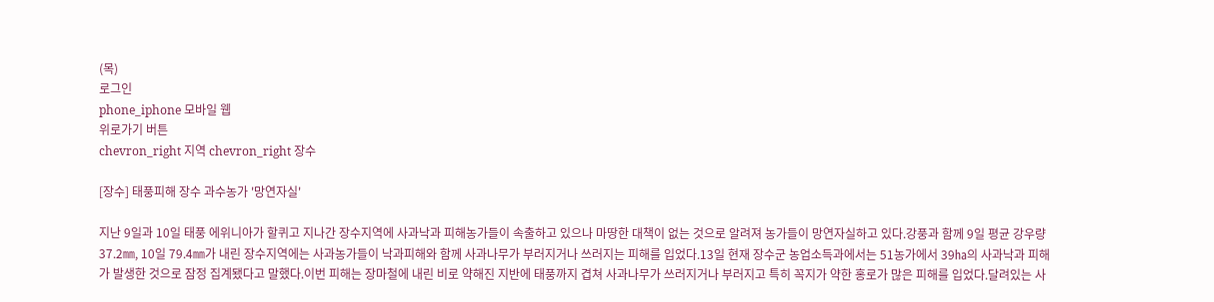(목)
로그인
phone_iphone 모바일 웹
위로가기 버튼
chevron_right 지역 chevron_right 장수

[장수] 태풍피해 장수 과수농가 '망연자실'

지난 9일과 10일 태풍 에위니아가 할퀴고 지나간 장수지역에 사과낙과 피해농가들이 속출하고 있으나 마땅한 대책이 없는 것으로 알려져 농가들이 망연자실하고 있다.강풍과 함께 9일 평균 강우량 37.2㎜, 10일 79.4㎜가 내린 장수지역에는 사과농가들이 낙과피해와 함께 사과나무가 부러지거나 쓰러지는 피해를 입었다.13일 현재 장수군 농업소득과에서는 51농가에서 39㏊의 사과낙과 피해가 발생한 것으로 잠정 집계됐다고 말했다.이번 피해는 장마철에 내린 비로 약해진 지반에 태풍까지 겹쳐 사과나무가 쓰러지거나 부러지고 특히 꼭지가 약한 홍로가 많은 피해를 입었다.달려있는 사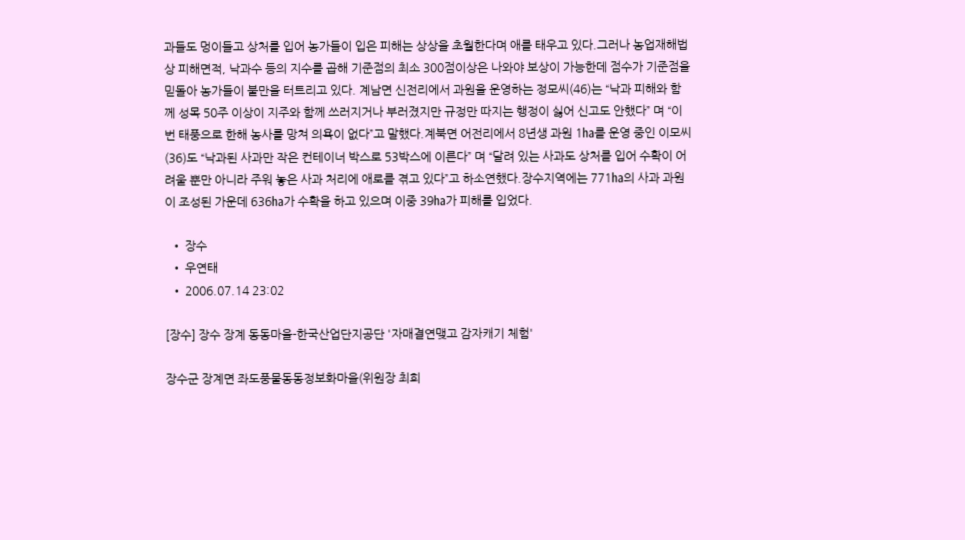과들도 멍이들고 상처를 입어 농가들이 입은 피해는 상상을 초월한다며 애를 태우고 있다.그러나 농업재해법상 피해면적, 낙과수 등의 지수를 곱해 기준점의 최소 300점이상은 나와야 보상이 가능한데 점수가 기준점을 믿돌아 농가들이 불만을 터트리고 있다. 계남면 신전리에서 과원을 운영하는 정모씨(46)는 “낙과 피해와 함께 성목 50주 이상이 지주와 함께 쓰러지거나 부러졌지만 규정만 따지는 행정이 싫어 신고도 안했다” 며 “이번 태풍으로 한해 농사를 망쳐 의욕이 없다”고 말했다.계북면 어전리에서 8년생 과원 1㏊를 운영 중인 이모씨(36)도 “낙과된 사과만 작은 컨테이너 박스로 53박스에 이른다” 며 “달려 있는 사과도 상처를 입어 수확이 어려울 뿐만 아니라 주워 놓은 사과 처리에 애로를 겪고 있다”고 하소연했다.장수지역에는 771㏊의 사과 과원이 조성된 가운데 636㏊가 수확을 하고 있으며 이중 39㏊가 피해를 입었다.

  • 장수
  • 우연태
  • 2006.07.14 23:02

[장수] 장수 장계 동동마을-한국산업단지공단 '자매결연맺고 감자캐기 체험'

장수군 장계면 좌도풍물동동정보화마을(위원장 최희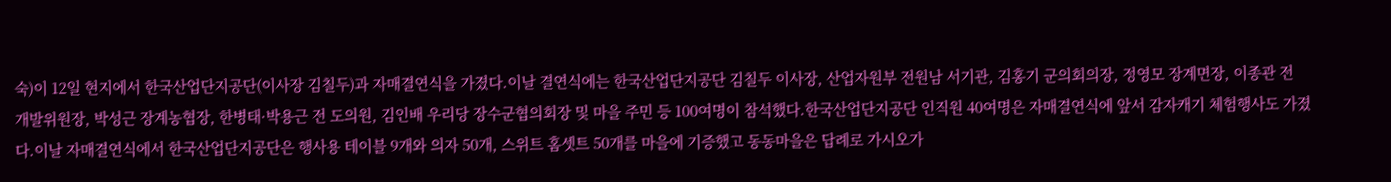숙)이 12일 현지에서 한국산업단지공단(이사장 김칠두)과 자매결연식을 가졌다.이날 결연식에는 한국산업단지공단 김칠두 이사장, 산업자원부 전원남 서기관, 김홍기 군의회의장, 정영모 장계면장, 이종관 전 개발위원장, 박성근 장계농협장, 한병태·박용근 전 도의원, 김인배 우리당 장수군협의회장 및 마을 주민 등 100여명이 참석했다.한국산업단지공단 인직원 40여명은 자매결연식에 앞서 감자캐기 체험행사도 가졌다.이날 자매결연식에서 한국산업단지공단은 행사용 테이블 9개와 의자 50개, 스위트 홈셋트 50개를 마을에 기증했고 동동마을은 답례로 가시오가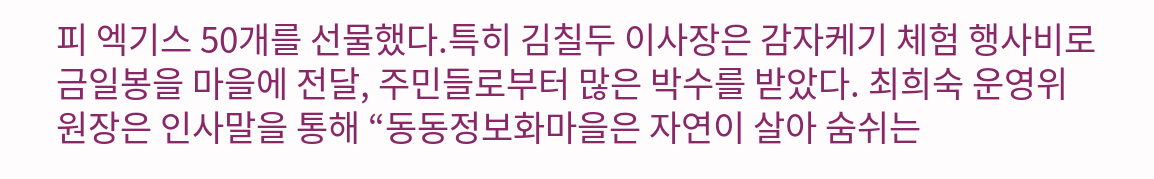피 엑기스 50개를 선물했다.특히 김칠두 이사장은 감자케기 체험 행사비로 금일봉을 마을에 전달, 주민들로부터 많은 박수를 받았다. 최희숙 운영위원장은 인사말을 통해 “동동정보화마을은 자연이 살아 숨쉬는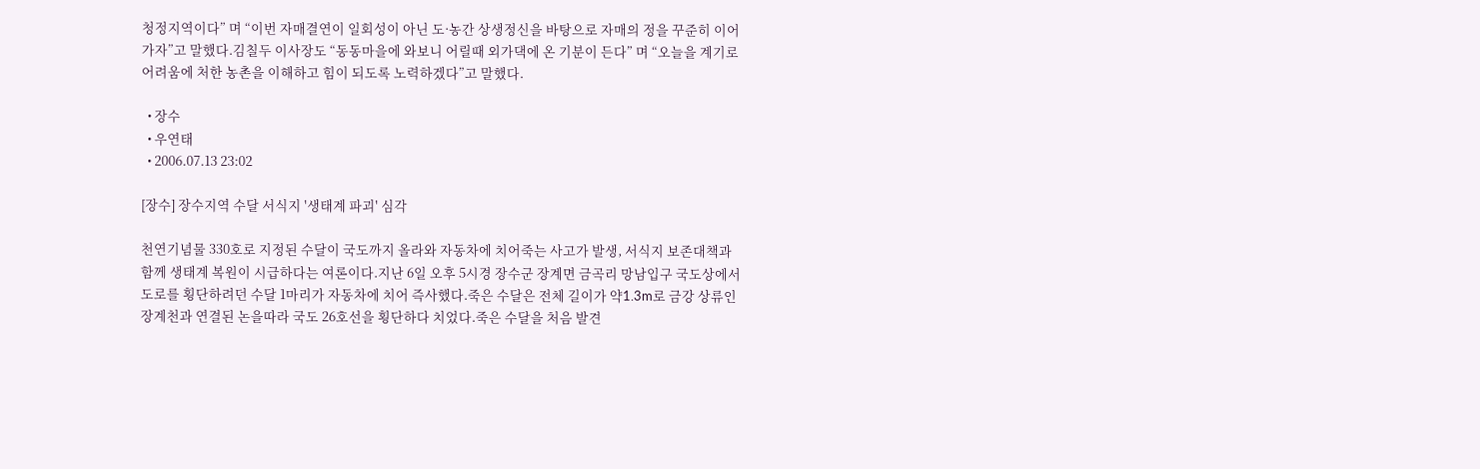청정지역이다” 며 “이번 자매결연이 일회성이 아닌 도·농간 상생정신을 바탕으로 자매의 정을 꾸준히 이어가자”고 말했다.김칠두 이사장도 “동동마을에 와보니 어릴때 외가댁에 온 기분이 든다” 며 “오늘을 계기로 어려움에 처한 농촌을 이해하고 힘이 되도록 노력하겠다”고 말했다.

  • 장수
  • 우연태
  • 2006.07.13 23:02

[장수] 장수지역 수달 서식지 '생태계 파괴' 심각

천연기념물 330호로 지정된 수달이 국도까지 올라와 자동차에 치어죽는 사고가 발생, 서식지 보존대책과 함께 생태계 복원이 시급하다는 여론이다.지난 6일 오후 5시경 장수군 장계면 금곡리 망남입구 국도상에서 도로를 횡단하려던 수달 1마리가 자동차에 치어 즉사했다.죽은 수달은 전체 길이가 약1.3m로 금강 상류인 장계천과 연결된 논을따라 국도 26호선을 횡단하다 치었다.죽은 수달을 처음 발견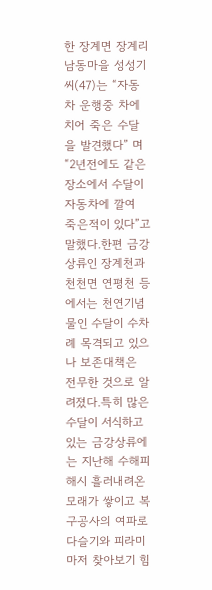한 장계면 장계리 남동마을 성성기씨(47)는 “자동차 운행중 차에 치어 죽은 수달을 발견했다” 며 “2년전에도 같은 장소에서 수달이 자동차에 깔여 죽은적이 있다”고 말했다.한편 금강 상류인 장계천과 천천면 연평천 등에서는 천연기념물인 수달이 수차례 목격되고 있으나 보존대책은 전무한 것으로 알려졌다.특히 많은 수달이 서식하고 있는 금강상류에는 지난해 수해피해시 흘러내려온 모래가 쌓이고 복구공사의 여파로 다슬기와 피라미마저 찾아보기 힘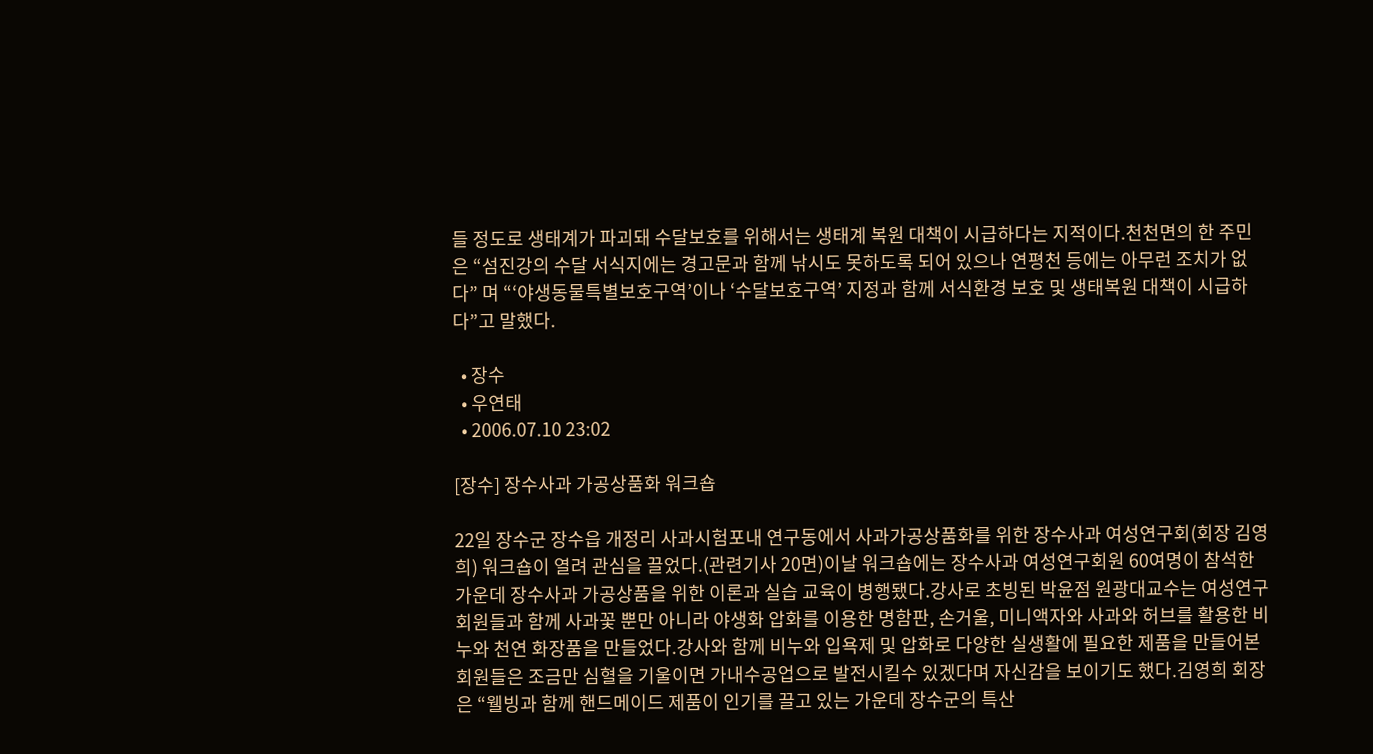들 정도로 생태계가 파괴돼 수달보호를 위해서는 생태계 복원 대책이 시급하다는 지적이다.천천면의 한 주민은 “섬진강의 수달 서식지에는 경고문과 함께 낚시도 못하도록 되어 있으나 연평천 등에는 아무런 조치가 없다” 며 “‘야생동물특별보호구역’이나 ‘수달보호구역’ 지정과 함께 서식환경 보호 및 생태복원 대책이 시급하다”고 말했다.

  • 장수
  • 우연태
  • 2006.07.10 23:02

[장수] 장수사과 가공상품화 워크숍

22일 장수군 장수읍 개정리 사과시험포내 연구동에서 사과가공상품화를 위한 장수사과 여성연구회(회장 김영희) 워크숍이 열려 관심을 끌었다.(관련기사 20면)이날 워크숍에는 장수사과 여성연구회원 60여명이 참석한 가운데 장수사과 가공상품을 위한 이론과 실습 교육이 병행됐다.강사로 초빙된 박윤점 원광대교수는 여성연구회원들과 함께 사과꽃 뿐만 아니라 야생화 압화를 이용한 명함판, 손거울, 미니액자와 사과와 허브를 활용한 비누와 천연 화장품을 만들었다.강사와 함께 비누와 입욕제 및 압화로 다양한 실생활에 필요한 제품을 만들어본 회원들은 조금만 심혈을 기울이면 가내수공업으로 발전시킬수 있겠다며 자신감을 보이기도 했다.김영희 회장은 “웰빙과 함께 핸드메이드 제품이 인기를 끌고 있는 가운데 장수군의 특산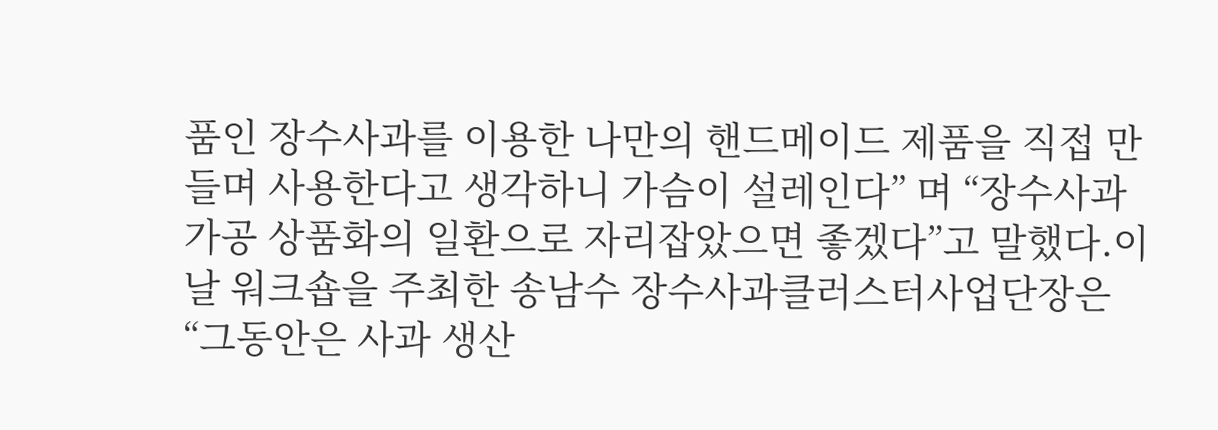품인 장수사과를 이용한 나만의 핸드메이드 제품을 직접 만들며 사용한다고 생각하니 가슴이 설레인다” 며 “장수사과 가공 상품화의 일환으로 자리잡았으면 좋겠다”고 말했다.이날 워크숍을 주최한 송남수 장수사과클러스터사업단장은 “그동안은 사과 생산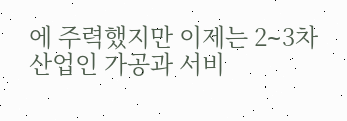에 주력했지만 이제는 2∼3차 산업인 가공과 서비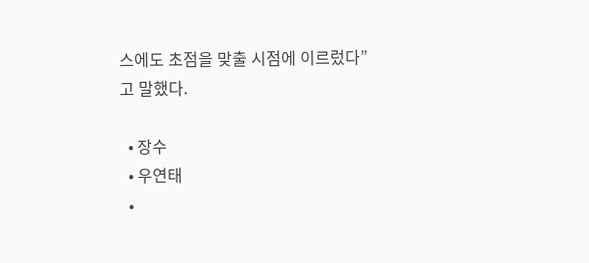스에도 초점을 맞출 시점에 이르렀다”고 말했다.

  • 장수
  • 우연태
  •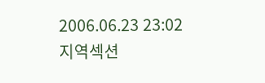2006.06.23 23:02
지역섹션